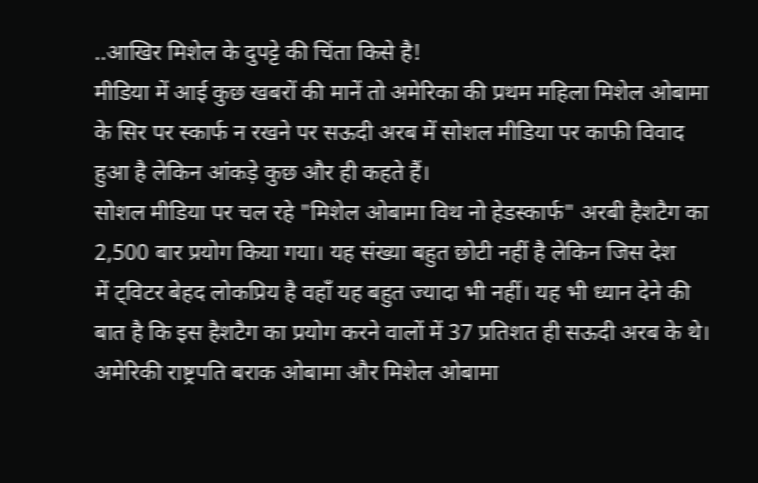..आखिर मिशेल के दुपट्टे की चिंता किसे है!
मीडिया में आई कुछ खबरों की मानें तो अमेरिका की प्रथम महिला मिशेल ओबामा के सिर पर स्कार्फ न रखने पर सऊदी अरब में सोशल मीडिया पर काफी विवाद हुआ है लेकिन आंकड़े कुछ और ही कहते हैं।
सोशल मीडिया पर चल रहे "मिशेल ओबामा विथ नो हेडस्कार्फ" अरबी हैशटैग का 2,500 बार प्रयोग किया गया। यह संख्या बहुत छोटी नहीं है लेकिन जिस देश
में ट्विटर बेहद लोकप्रिय है वहाँ यह बहुत ज्यादा भी नहीं। यह भी ध्यान देने की बात है कि इस हैशटैग का प्रयोग करने वालों में 37 प्रतिशत ही सऊदी अरब के थे। अमेरिकी राष्ट्रपति बराक ओबामा और मिशेल ओबामा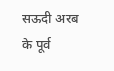सऊदी अरब के पूर्व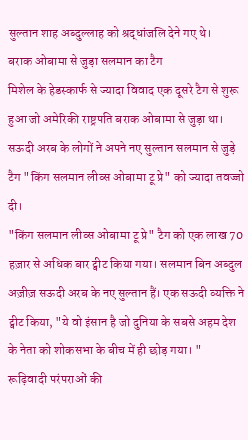सुल्तान शाह अब्दुल्लाह को श्रद्धांजलि देने गए थे।
बराक ओबामा से जुड़ा सलमान का टैग
मिशेल के हेडस्कार्फ से ज्यादा विवाद एक दूसरे टैग से शुरू हुआ जो अमेरिकी राष्ट्रपति बराक ओबामा से जुड़ा था। सऊदी अरब के लोगों ने अपने नए सुल्तान सलमान से जुड़े टैग "किंग सलमान लीव्स ओबामा टू प्रे" को ज्यादा तवज्जो दी।
"किंग सलमान लीव्स ओबामा टू प्रे" टैग को एक लाख 70 हज़ार से अधिक बार ट्वीट किया गया। सलमान बिन अब्दुल अज़ीज़ सऊदी अरब के नए सुल्तान हैं। एक सऊदी व्यक्ति ने ट्वीट किया, "ये वो इंसान है जो दुनिया के सबसे अहम देश के नेता को शोकसभा के बीच में ही छोड़ गया। "
रूढ़िवादी परंपराओं की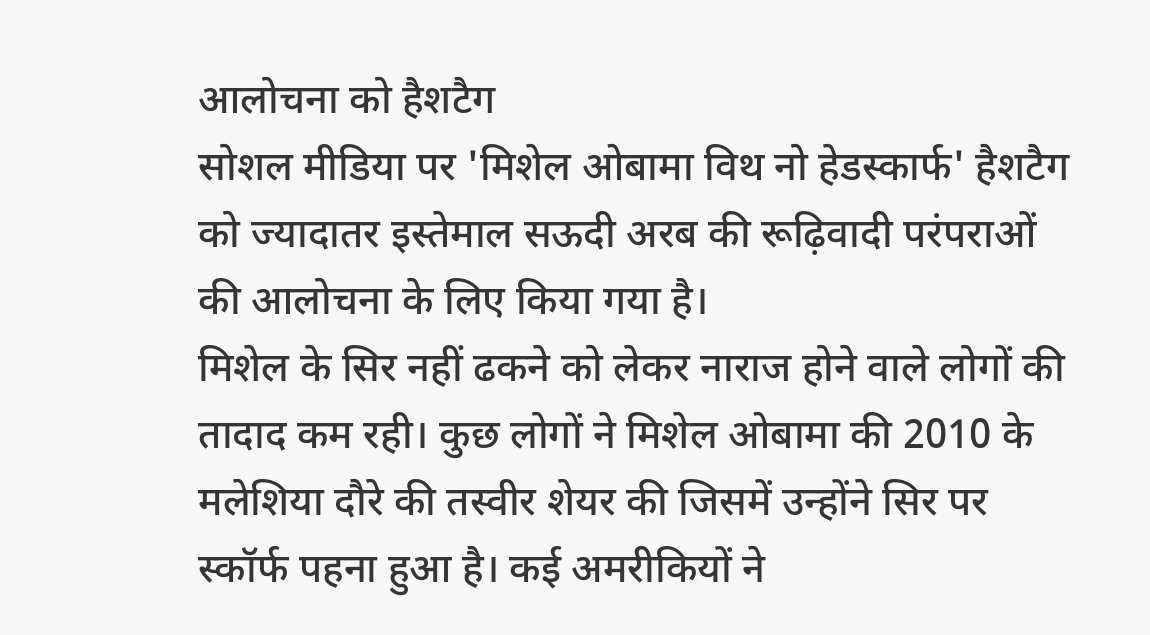आलोचना को हैशटैग
सोशल मीडिया पर 'मिशेल ओबामा विथ नो हेडस्कार्फ' हैशटैग को ज्यादातर इस्तेमाल सऊदी अरब की रूढ़िवादी परंपराओं की आलोचना के लिए किया गया है।
मिशेल के सिर नहीं ढकने को लेकर नाराज होने वाले लोगों की तादाद कम रही। कुछ लोगों ने मिशेल ओबामा की 2010 के मलेशिया दौरे की तस्वीर शेयर की जिसमें उन्होंने सिर पर स्कॉर्फ पहना हुआ है। कई अमरीकियों ने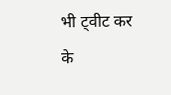भी ट्वीट कर के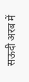सऊदी अरब में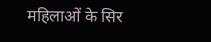महिलाओं के सिर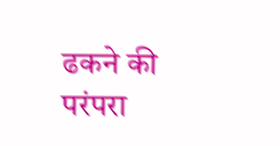ढकने की परंपरा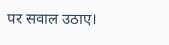पर सवाल उठाए।